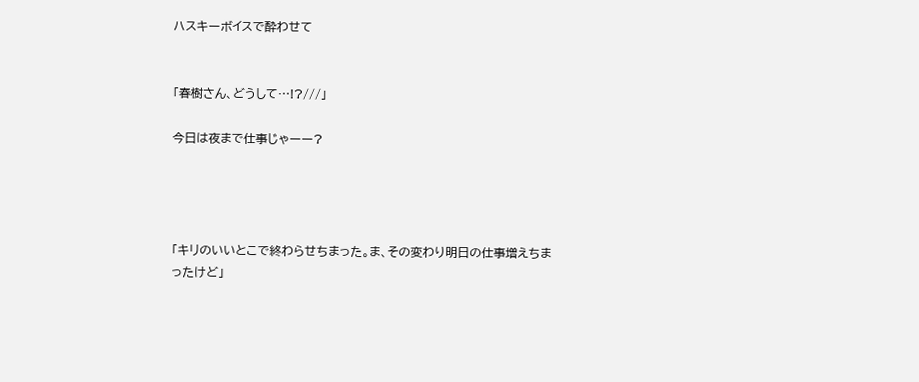ハスキーボイスで酔わせて


「春樹さん、どうして…!?///」

今日は夜まで仕事じゃーー?




「キリのいいとこで終わらせちまった。ま、その変わり明日の仕事増えちまったけど」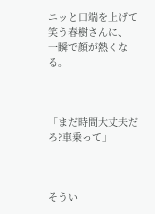ニッと口端を上げて笑う春樹さんに、
一瞬で顔が熱くなる。



「まだ時間大丈夫だろ?車乗って」



そうい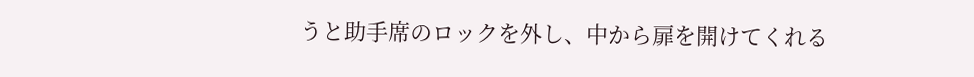うと助手席のロックを外し、中から扉を開けてくれる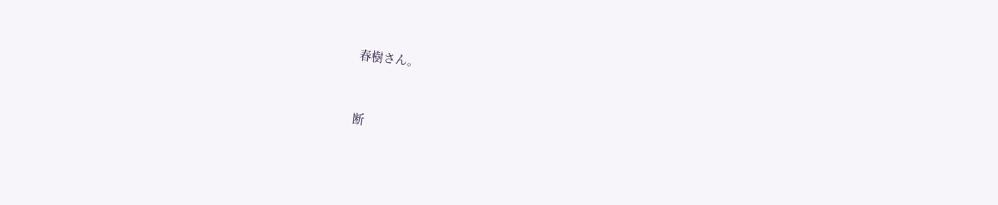春樹さん。



断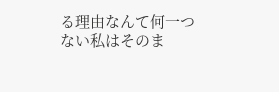る理由なんて何一つない私はそのま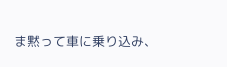ま黙って車に乗り込み、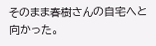そのまま春樹さんの自宅へと向かった。